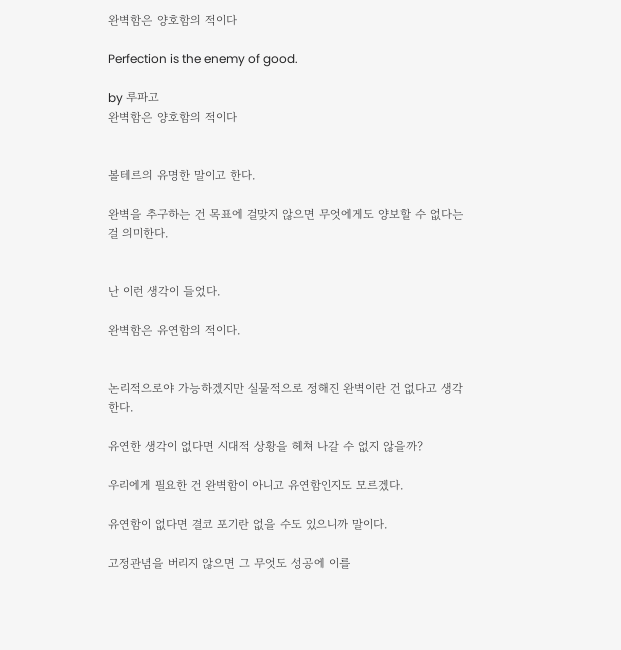완벽함은 양호함의 적이다

Perfection is the enemy of good.

by 루파고
완벽함은 양호함의 적이다


볼테르의 유명한 말이고 한다.

완벽을 추구하는 건 목표에 걸맞지 않으면 무엇에게도 양보할 수 없다는 걸 의미한다.


난 이런 생각이 들었다.

완벽함은 유연함의 적이다.


논리적으로야 가능하겠지만 실물적으로 정해진 완벽이란 건 없다고 생각한다.

유연한 생각이 없다면 시대적 상황을 헤쳐 나갈 수 없지 않을까?

우리에게 필요한 건 완벽함이 아니고 유연함인지도 모르겠다.

유연함이 없다면 결코 포기란 없을 수도 있으니까 말이다.

고정관념을 버리지 않으면 그 무엇도 성공에 이를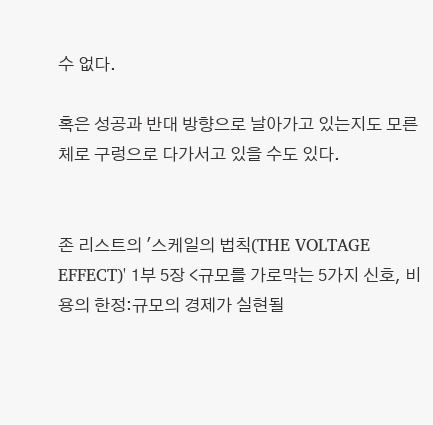수 없다.

혹은 성공과 반대 방향으로 날아가고 있는지도 모른 체로 구렁으로 다가서고 있을 수도 있다.


존 리스트의 '스케일의 법칙(THE VOLTAGE EFFECT)' 1부 5장 <규모를 가로막는 5가지 신호, 비용의 한정:규모의 경제가 실현될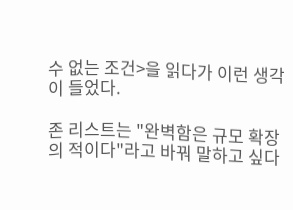수 없는 조건>을 읽다가 이런 생각이 들었다.

존 리스트는 "완벽함은 규모 확장의 적이다"라고 바꿔 말하고 싶다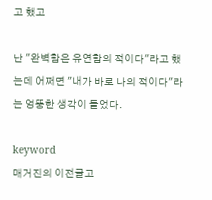고 했고

난 "완벽함은 유연함의 적이다"라고 했는데 어쩌면 "내가 바로 나의 적이다"라는 엉뚱한 생각이 들었다.

keyword
매거진의 이전글고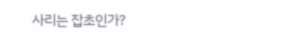사리는 잡초인가?